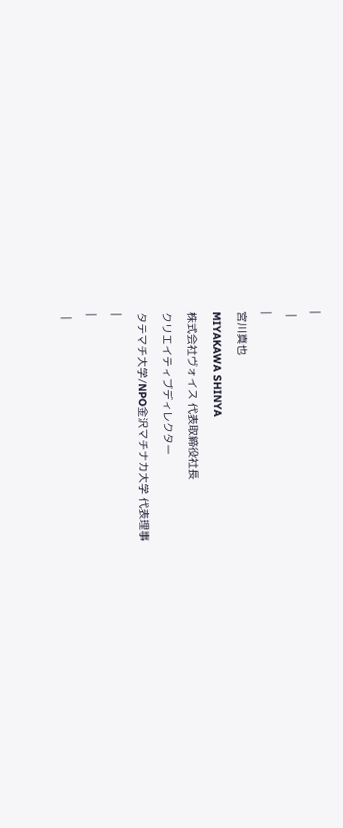|
 |
|
宮川真也
MIYAKAWA SHINYA
株式会社ヴォイス 代表取締役社長
クリエイティブディレクター
タテマチ大学/NPO金沢マチナカ大学 代表理事
|
|
 |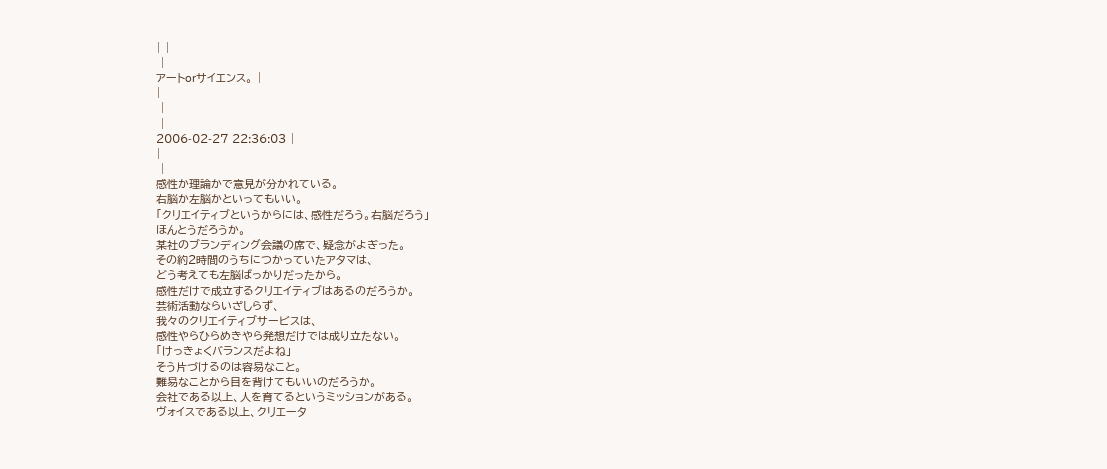| |
 |
アートorサイエンス。 |
|
 |
 |
2006-02-27 22:36:03 |
|
 |
感性か理論かで意見が分かれている。
右脳か左脳かといってもいい。
「クリエイティブというからには、感性だろう。右脳だろう」
ほんとうだろうか。
某社のブランディング会議の席で、疑念がよぎった。
その約2時間のうちにつかっていたアタマは、
どう考えても左脳ばっかりだったから。
感性だけで成立するクリエイティブはあるのだろうか。
芸術活動ならいざしらず、
我々のクリエイティブサービスは、
感性やらひらめきやら発想だけでは成り立たない。
「けっきょくバランスだよね」
そう片づけるのは容易なこと。
難易なことから目を背けてもいいのだろうか。
会社である以上、人を育てるというミッションがある。
ヴォイスである以上、クリエータ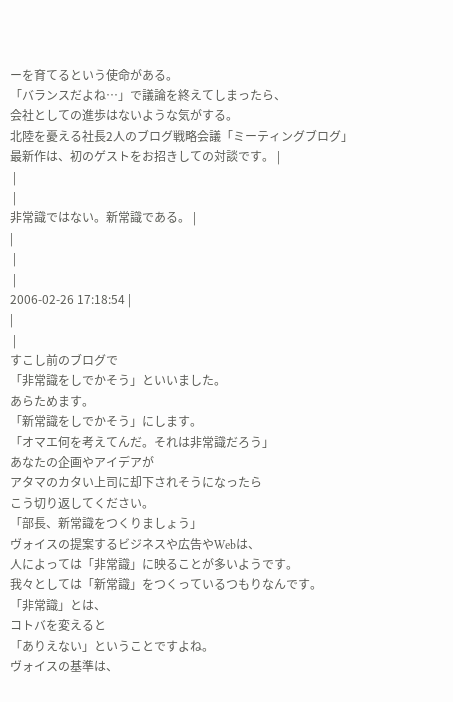ーを育てるという使命がある。
「バランスだよね…」で議論を終えてしまったら、
会社としての進歩はないような気がする。
北陸を憂える社長2人のブログ戦略会議「ミーティングブログ」
最新作は、初のゲストをお招きしての対談です。 |
 |
 |
非常識ではない。新常識である。 |
|
 |
 |
2006-02-26 17:18:54 |
|
 |
すこし前のブログで
「非常識をしでかそう」といいました。
あらためます。
「新常識をしでかそう」にします。
「オマエ何を考えてんだ。それは非常識だろう」
あなたの企画やアイデアが
アタマのカタい上司に却下されそうになったら
こう切り返してください。
「部長、新常識をつくりましょう」
ヴォイスの提案するビジネスや広告やWebは、
人によっては「非常識」に映ることが多いようです。
我々としては「新常識」をつくっているつもりなんです。
「非常識」とは、
コトバを変えると
「ありえない」ということですよね。
ヴォイスの基準は、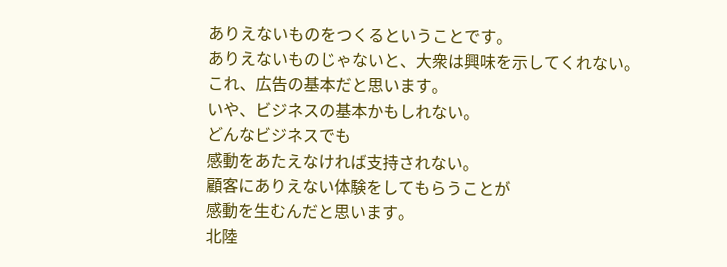ありえないものをつくるということです。
ありえないものじゃないと、大衆は興味を示してくれない。
これ、広告の基本だと思います。
いや、ビジネスの基本かもしれない。
どんなビジネスでも
感動をあたえなければ支持されない。
顧客にありえない体験をしてもらうことが
感動を生むんだと思います。
北陸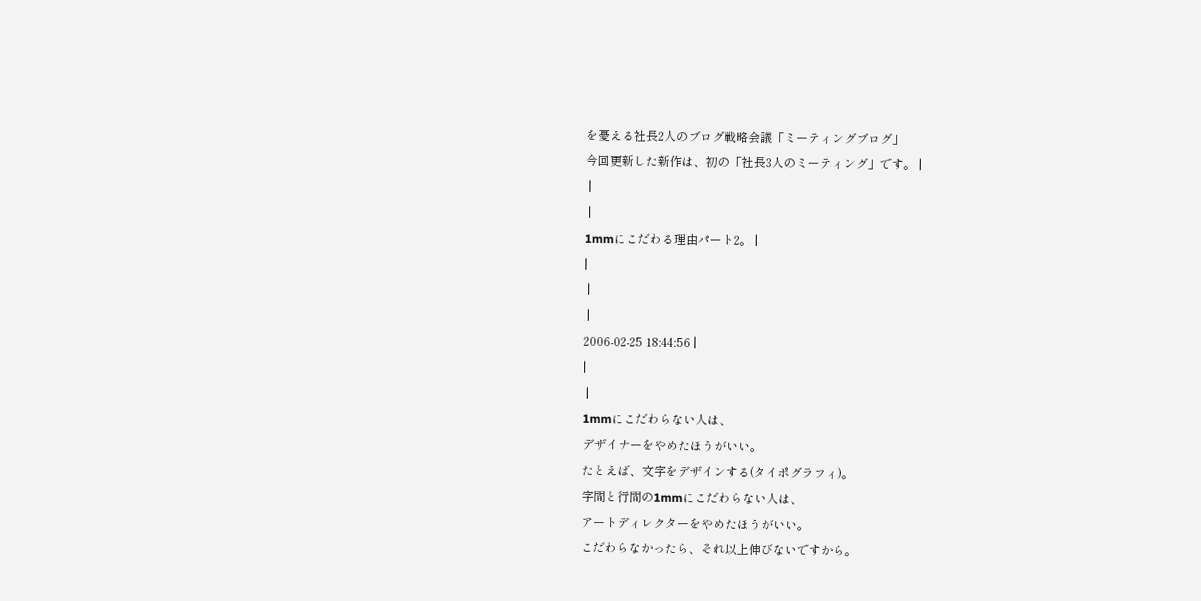を憂える社長2人のブログ戦略会議「ミーティングブログ」
今回更新した新作は、初の「社長3人のミーティング」です。 |
 |
 |
1mmにこだわる理由パート2。 |
|
 |
 |
2006-02-25 18:44:56 |
|
 |
1mmにこだわらない人は、
デザイナーをやめたほうがいい。
たとえば、文字をデザインする(タイポグラフィ)。
字間と行間の1mmにこだわらない人は、
アートディレクターをやめたほうがいい。
こだわらなかったら、それ以上伸びないですから。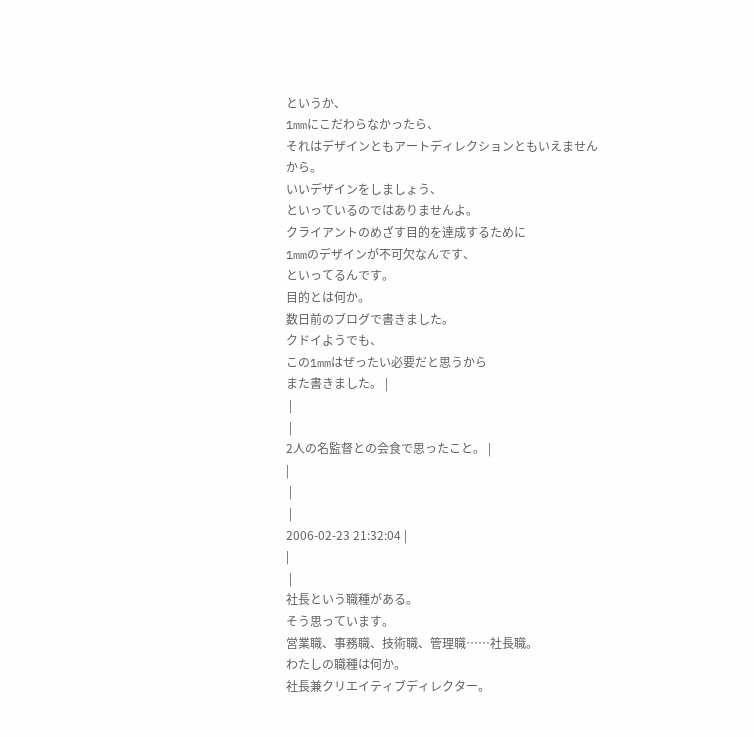というか、
1mmにこだわらなかったら、
それはデザインともアートディレクションともいえませんから。
いいデザインをしましょう、
といっているのではありませんよ。
クライアントのめざす目的を達成するために
1mmのデザインが不可欠なんです、
といってるんです。
目的とは何か。
数日前のブログで書きました。
クドイようでも、
この1mmはぜったい必要だと思うから
また書きました。 |
 |
 |
2人の名監督との会食で思ったこと。 |
|
 |
 |
2006-02-23 21:32:04 |
|
 |
社長という職種がある。
そう思っています。
営業職、事務職、技術職、管理職……社長職。
わたしの職種は何か。
社長兼クリエイティブディレクター。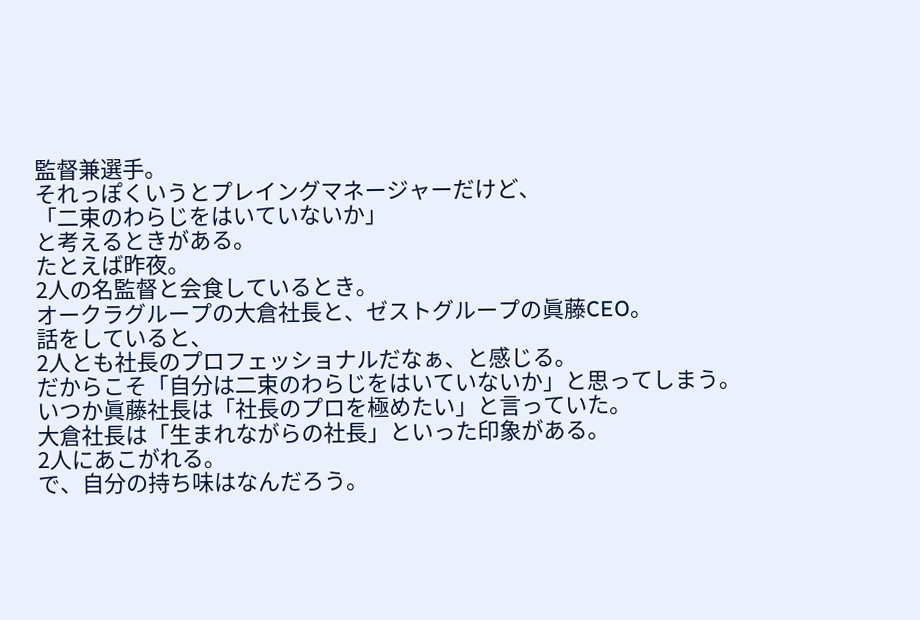監督兼選手。
それっぽくいうとプレイングマネージャーだけど、
「二束のわらじをはいていないか」
と考えるときがある。
たとえば昨夜。
2人の名監督と会食しているとき。
オークラグループの大倉社長と、ゼストグループの眞藤CEO。
話をしていると、
2人とも社長のプロフェッショナルだなぁ、と感じる。
だからこそ「自分は二束のわらじをはいていないか」と思ってしまう。
いつか眞藤社長は「社長のプロを極めたい」と言っていた。
大倉社長は「生まれながらの社長」といった印象がある。
2人にあこがれる。
で、自分の持ち味はなんだろう。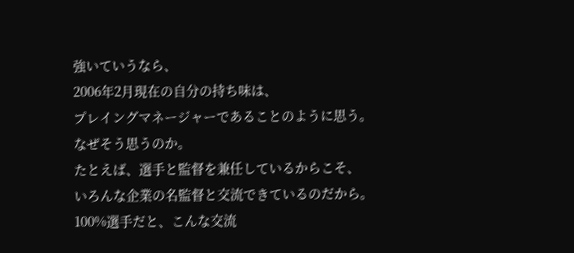強いていうなら、
2006年2月現在の自分の持ち味は、
プレイングマネージャーであることのように思う。
なぜそう思うのか。
たとえば、選手と監督を兼任しているからこそ、
いろんな企業の名監督と交流できているのだから。
100%選手だと、こんな交流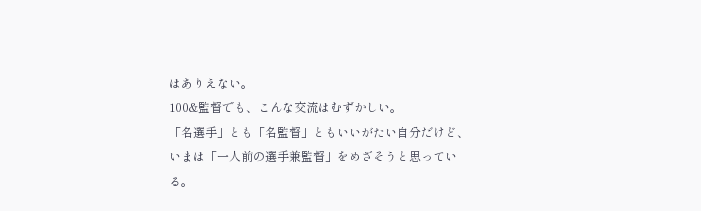はありえない。
100&監督でも、こんな交流はむずかしい。
「名選手」とも「名監督」ともいいがたい自分だけど、
いまは「一人前の選手兼監督」をめざそうと思っている。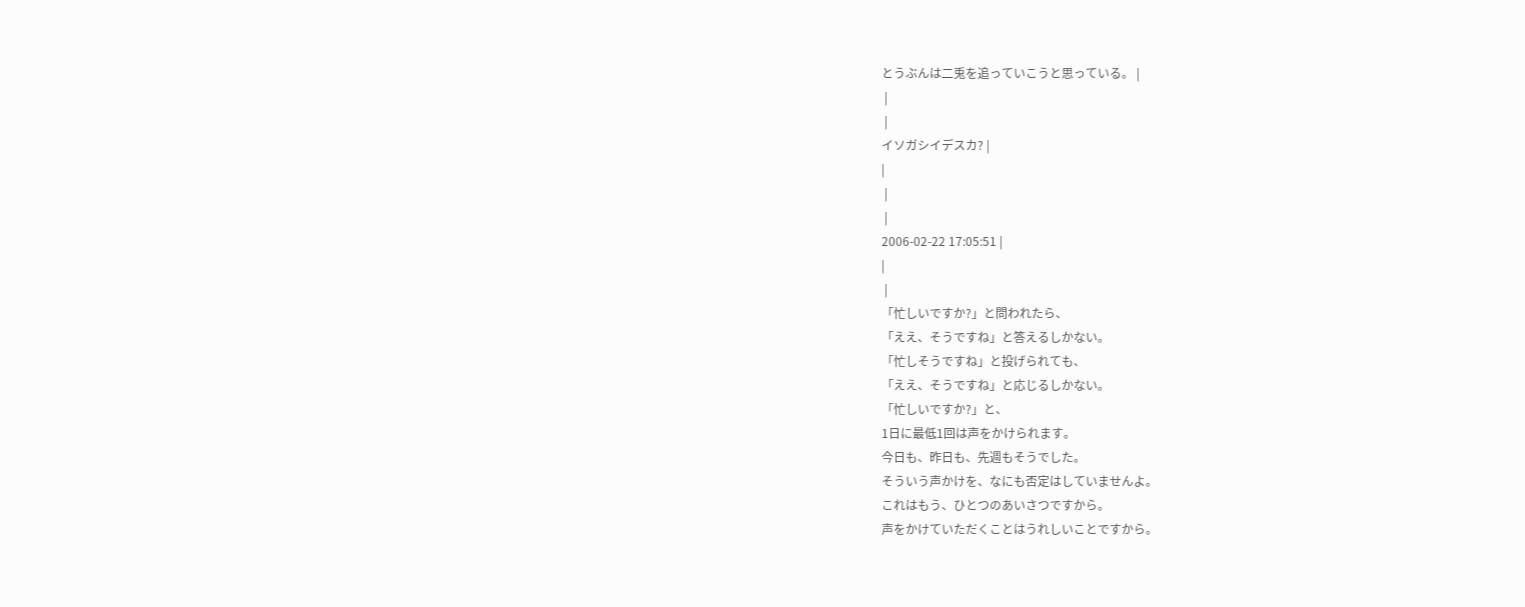とうぶんは二兎を追っていこうと思っている。 |
 |
 |
イソガシイデスカ? |
|
 |
 |
2006-02-22 17:05:51 |
|
 |
「忙しいですか?」と問われたら、
「ええ、そうですね」と答えるしかない。
「忙しそうですね」と投げられても、
「ええ、そうですね」と応じるしかない。
「忙しいですか?」と、
1日に最低1回は声をかけられます。
今日も、昨日も、先週もそうでした。
そういう声かけを、なにも否定はしていませんよ。
これはもう、ひとつのあいさつですから。
声をかけていただくことはうれしいことですから。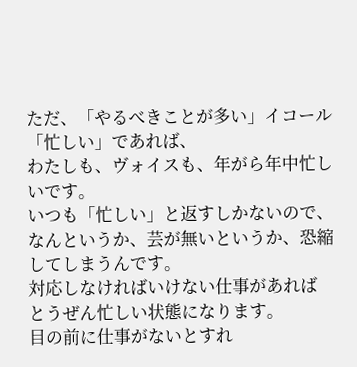ただ、「やるべきことが多い」イコール「忙しい」であれば、
わたしも、ヴォイスも、年がら年中忙しいです。
いつも「忙しい」と返すしかないので、
なんというか、芸が無いというか、恐縮してしまうんです。
対応しなければいけない仕事があれば
とうぜん忙しい状態になります。
目の前に仕事がないとすれ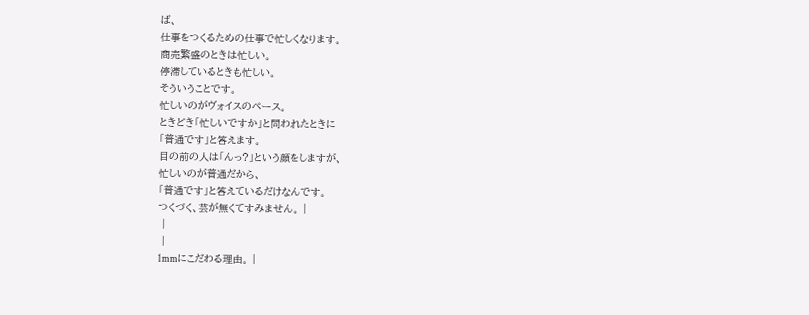ば、
仕事をつくるための仕事で忙しくなります。
商売繁盛のときは忙しい。
停滞しているときも忙しい。
そういうことです。
忙しいのがヴォイスのペース。
ときどき「忙しいですか」と問われたときに
「普通です」と答えます。
目の前の人は「んっ?」という顔をしますが、
忙しいのが普通だから、
「普通です」と答えているだけなんです。
つくづく、芸が無くてすみません。 |
 |
 |
1mmにこだわる理由。 |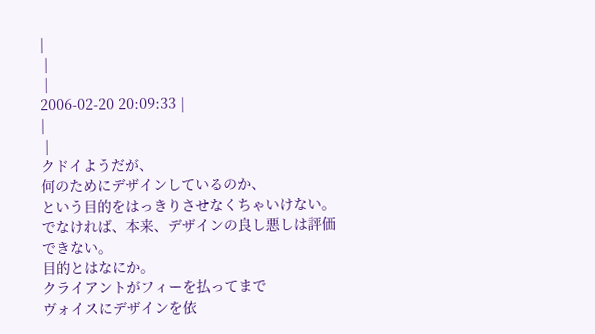|
 |
 |
2006-02-20 20:09:33 |
|
 |
クドイようだが、
何のためにデザインしているのか、
という目的をはっきりさせなくちゃいけない。
でなければ、本来、デザインの良し悪しは評価できない。
目的とはなにか。
クライアントがフィーを払ってまで
ヴォイスにデザインを依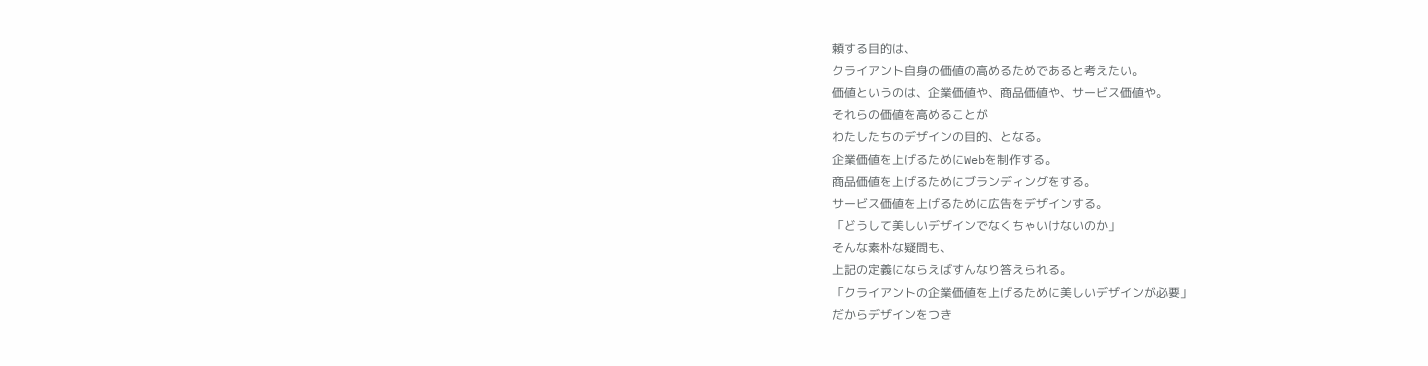頼する目的は、
クライアント自身の価値の高めるためであると考えたい。
価値というのは、企業価値や、商品価値や、サービス価値や。
それらの価値を高めることが
わたしたちのデザインの目的、となる。
企業価値を上げるためにWebを制作する。
商品価値を上げるためにブランディングをする。
サービス価値を上げるために広告をデザインする。
「どうして美しいデザインでなくちゃいけないのか」
そんな素朴な疑問も、
上記の定義にならえばすんなり答えられる。
「クライアントの企業価値を上げるために美しいデザインが必要」
だからデザインをつき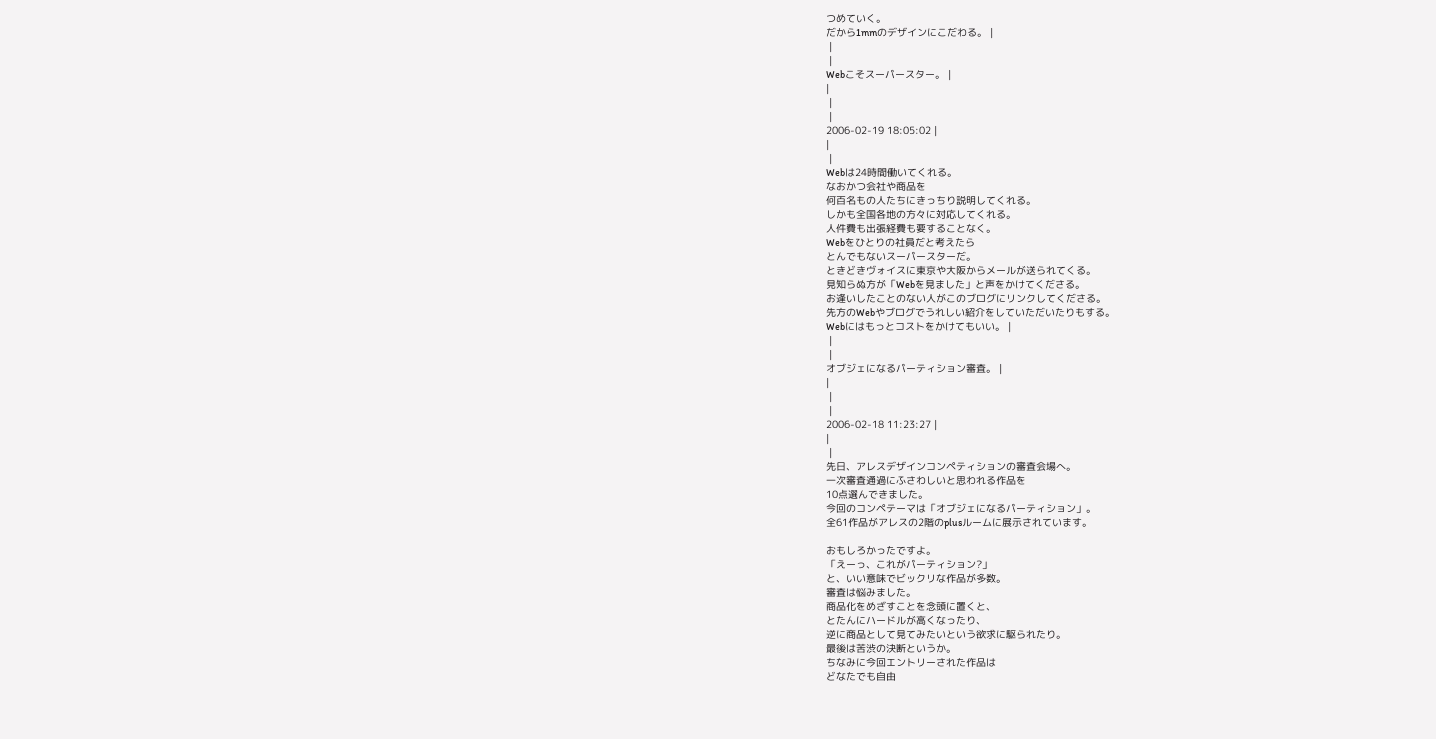つめていく。
だから1mmのデザインにこだわる。 |
 |
 |
Webこそスーパースター。 |
|
 |
 |
2006-02-19 18:05:02 |
|
 |
Webは24時間働いてくれる。
なおかつ会社や商品を
何百名もの人たちにきっちり説明してくれる。
しかも全国各地の方々に対応してくれる。
人件費も出張経費も要することなく。
Webをひとりの社員だと考えたら
とんでもないスーパースターだ。
ときどきヴォイスに東京や大阪からメールが送られてくる。
見知らぬ方が「Webを見ました」と声をかけてくださる。
お逢いしたことのない人がこのブログにリンクしてくださる。
先方のWebやブログでうれしい紹介をしていただいたりもする。
Webにはもっとコストをかけてもいい。 |
 |
 |
オブジェになるパーティション審査。 |
|
 |
 |
2006-02-18 11:23:27 |
|
 |
先日、アレスデザインコンペティションの審査会場へ。
一次審査通過にふさわしいと思われる作品を
10点選んできました。
今回のコンペテーマは「オブジェになるパーティション」。
全61作品がアレスの2階のplusルームに展示されています。

おもしろかったですよ。
「えーっ、これがパーティション?」
と、いい意味でビックリな作品が多数。
審査は悩みました。
商品化をめざすことを念頭に置くと、
とたんにハードルが高くなったり、
逆に商品として見てみたいという欲求に駆られたり。
最後は苦渋の決断というか。
ちなみに今回エントリーされた作品は
どなたでも自由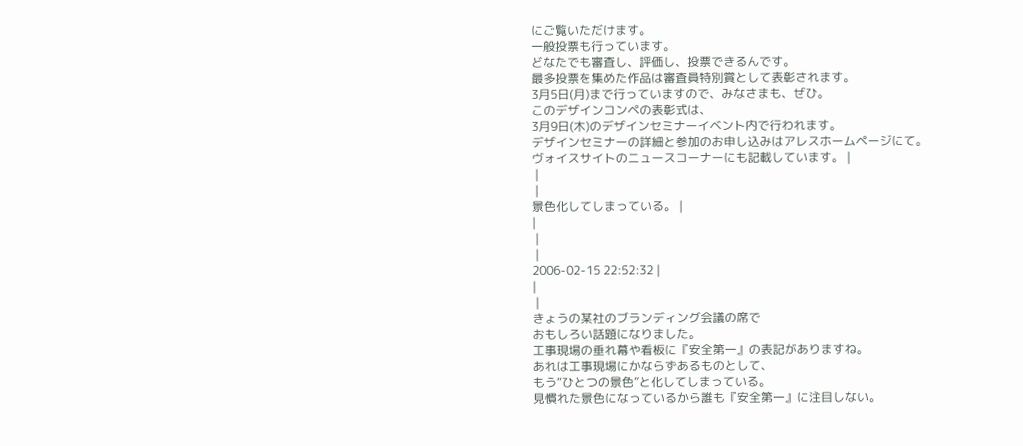にご覧いただけます。
一般投票も行っています。
どなたでも審査し、評価し、投票できるんです。
最多投票を集めた作品は審査員特別賞として表彰されます。
3月5日(月)まで行っていますので、みなさまも、ぜひ。
このデザインコンペの表彰式は、
3月9日(木)のデザインセミナーイベント内で行われます。
デザインセミナーの詳細と参加のお申し込みはアレスホームページにて。
ヴォイスサイトのニュースコーナーにも記載しています。 |
 |
 |
景色化してしまっている。 |
|
 |
 |
2006-02-15 22:52:32 |
|
 |
きょうの某社のブランディング会議の席で
おもしろい話題になりました。
工事現場の垂れ幕や看板に『安全第一』の表記がありますね。
あれは工事現場にかならずあるものとして、
もう“ひとつの景色”と化してしまっている。
見慣れた景色になっているから誰も『安全第一』に注目しない。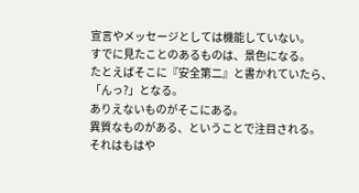宣言やメッセージとしては機能していない。
すでに見たことのあるものは、景色になる。
たとえばそこに『安全第二』と書かれていたら、
「んっ?」となる。
ありえないものがそこにある。
異質なものがある、ということで注目される。
それはもはや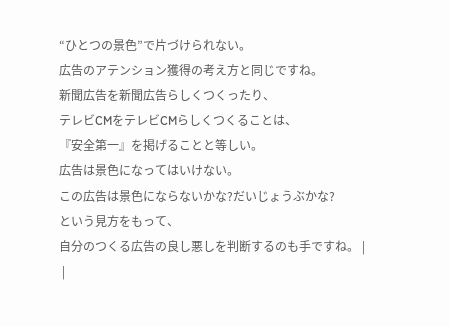“ひとつの景色”で片づけられない。
広告のアテンション獲得の考え方と同じですね。
新聞広告を新聞広告らしくつくったり、
テレビCMをテレビCMらしくつくることは、
『安全第一』を掲げることと等しい。
広告は景色になってはいけない。
この広告は景色にならないかな?だいじょうぶかな?
という見方をもって、
自分のつくる広告の良し悪しを判断するのも手ですね。 |
 |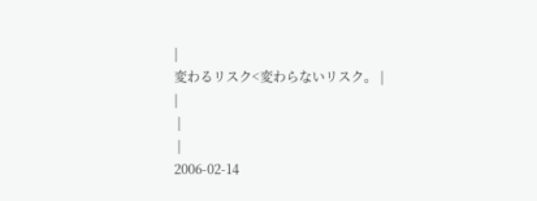|
変わるリスク<変わらないリスク。 |
|
 |
 |
2006-02-14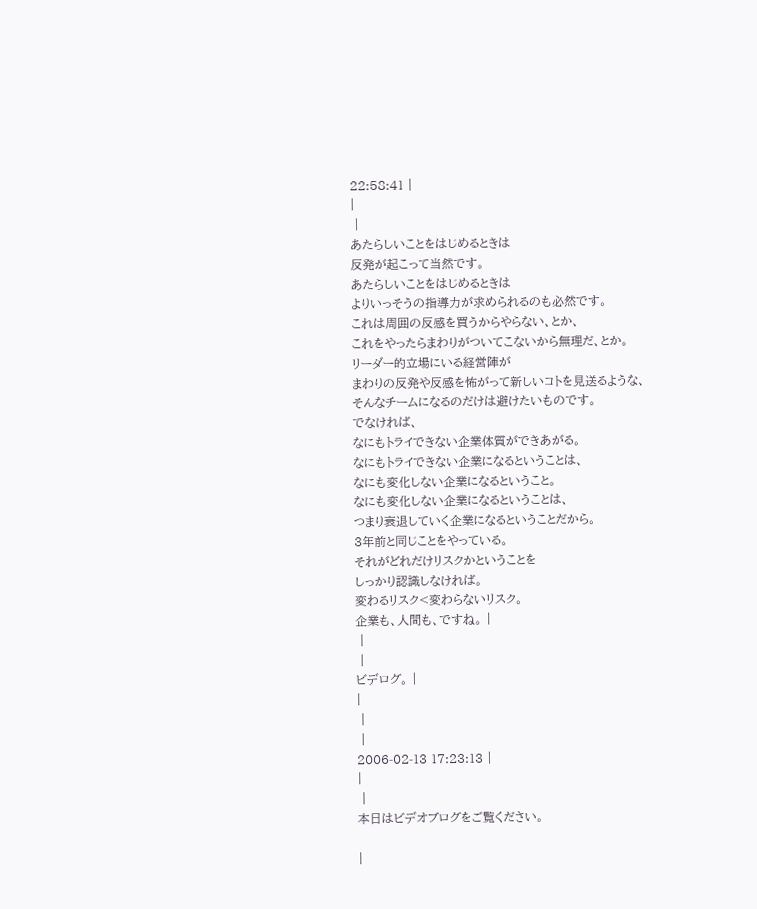22:58:41 |
|
 |
あたらしいことをはじめるときは
反発が起こって当然です。
あたらしいことをはじめるときは
よりいっそうの指導力が求められるのも必然です。
これは周囲の反感を買うからやらない、とか、
これをやったらまわりがついてこないから無理だ、とか。
リーダー的立場にいる経営陣が
まわりの反発や反感を怖がって新しいコトを見送るような、
そんなチームになるのだけは避けたいものです。
でなければ、
なにもトライできない企業体質ができあがる。
なにもトライできない企業になるということは、
なにも変化しない企業になるということ。
なにも変化しない企業になるということは、
つまり衰退していく企業になるということだから。
3年前と同じことをやっている。
それがどれだけリスクかということを
しっかり認識しなければ。
変わるリスク<変わらないリスク。
企業も、人間も、ですね。 |
 |
 |
ビデログ。 |
|
 |
 |
2006-02-13 17:23:13 |
|
 |
本日はビデオブログをご覧ください。

|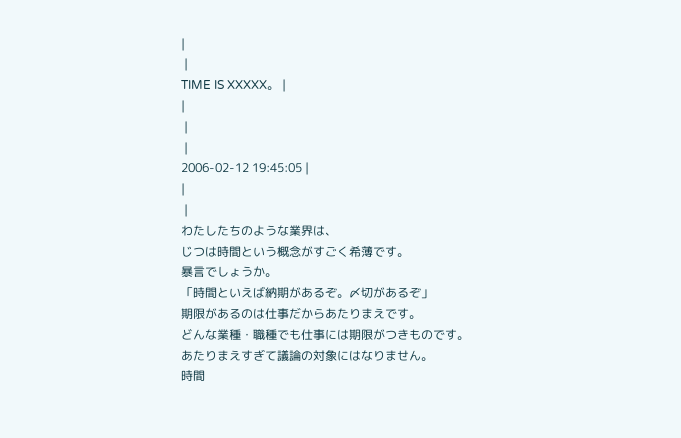|
 |
TIME IS XXXXX。 |
|
 |
 |
2006-02-12 19:45:05 |
|
 |
わたしたちのような業界は、
じつは時間という概念がすごく希薄です。
暴言でしょうか。
「時間といえば納期があるぞ。〆切があるぞ」
期限があるのは仕事だからあたりまえです。
どんな業種・職種でも仕事には期限がつきものです。
あたりまえすぎて議論の対象にはなりません。
時間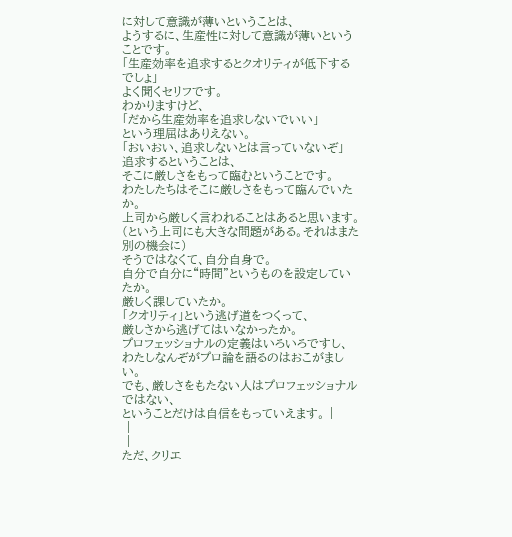に対して意識が薄いということは、
ようするに、生産性に対して意識が薄いということです。
「生産効率を追求するとクオリティが低下するでしょ」
よく聞くセリフです。
わかりますけど、
「だから生産効率を追求しないでいい」
という理屈はありえない。
「おいおい、追求しないとは言っていないぞ」
追求するということは、
そこに厳しさをもって臨むということです。
わたしたちはそこに厳しさをもって臨んでいたか。
上司から厳しく言われることはあると思います。
(という上司にも大きな問題がある。それはまた別の機会に)
そうではなくて、自分自身で。
自分で自分に“時間”というものを設定していたか。
厳しく課していたか。
「クオリティ」という逃げ道をつくって、
厳しさから逃げてはいなかったか。
プロフェッショナルの定義はいろいろですし、
わたしなんぞがプロ論を語るのはおこがましい。
でも、厳しさをもたない人はプロフェッショナルではない、
ということだけは自信をもっていえます。 |
 |
 |
ただ、クリエ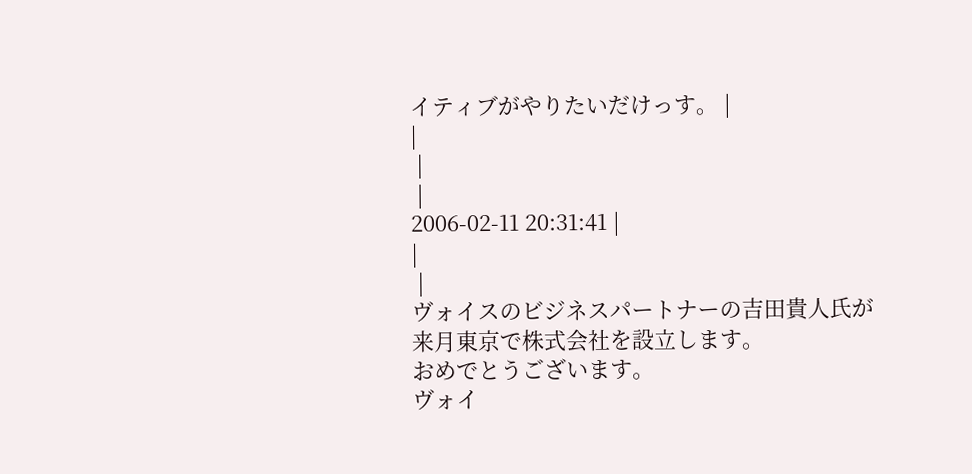イティブがやりたいだけっす。 |
|
 |
 |
2006-02-11 20:31:41 |
|
 |
ヴォイスのビジネスパートナーの吉田貴人氏が
来月東京で株式会社を設立します。
おめでとうございます。
ヴォイ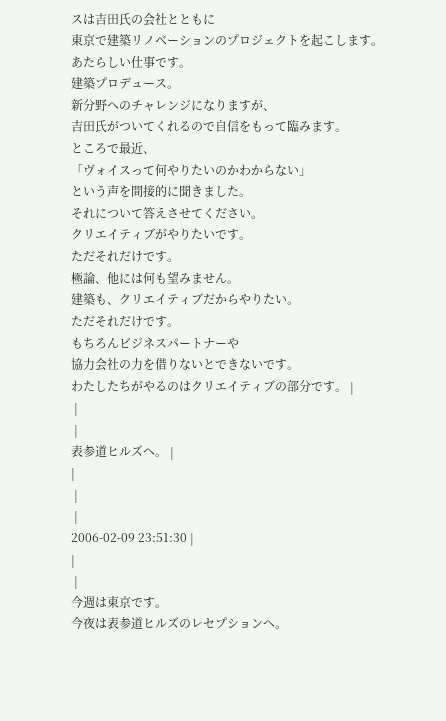スは吉田氏の会社とともに
東京で建築リノベーションのプロジェクトを起こします。
あたらしい仕事です。
建築プロデュース。
新分野へのチャレンジになりますが、
吉田氏がついてくれるので自信をもって臨みます。
ところで最近、
「ヴォイスって何やりたいのかわからない」
という声を間接的に聞きました。
それについて答えさせてください。
クリエイティブがやりたいです。
ただそれだけです。
極論、他には何も望みません。
建築も、クリエイティブだからやりたい。
ただそれだけです。
もちろんビジネスパートナーや
協力会社の力を借りないとできないです。
わたしたちがやるのはクリエイティブの部分です。 |
 |
 |
表参道ヒルズへ。 |
|
 |
 |
2006-02-09 23:51:30 |
|
 |
今週は東京です。
今夜は表参道ヒルズのレセプションへ。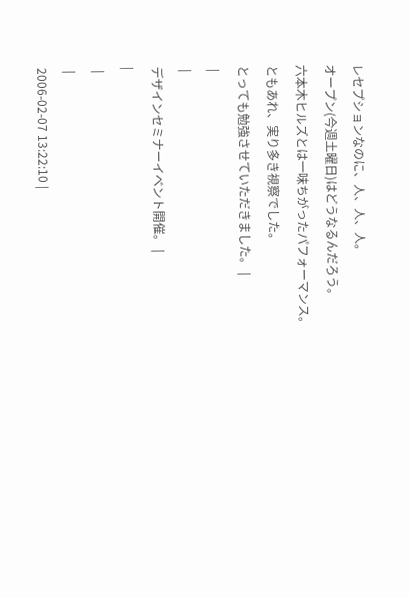レセプションなのに、人、人、人。
オープン(今週土曜日)はどうなるんだろう。
六本木ヒルズとは一味ちがったパフォーマンス。
ともあれ、実り多き視察でした。
とっても勉強させていただきました。 |
 |
 |
デザインセミナーイベント開催。 |
|
 |
 |
2006-02-07 13:22:10 |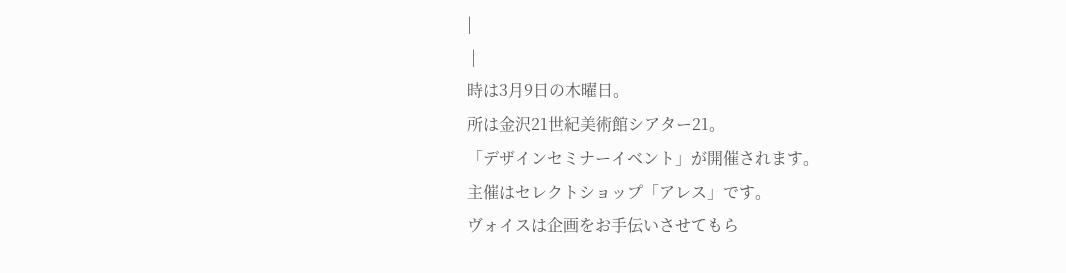|
 |
時は3月9日の木曜日。
所は金沢21世紀美術館シアター21。
「デザインセミナーイベント」が開催されます。
主催はセレクトショップ「アレス」です。
ヴォイスは企画をお手伝いさせてもら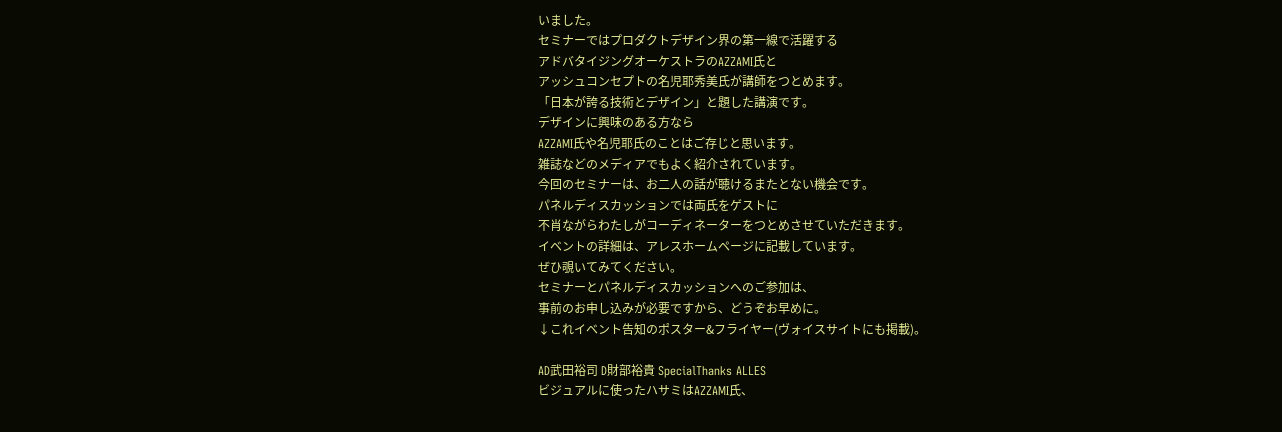いました。
セミナーではプロダクトデザイン界の第一線で活躍する
アドバタイジングオーケストラのAZZAMI氏と
アッシュコンセプトの名児耶秀美氏が講師をつとめます。
「日本が誇る技術とデザイン」と題した講演です。
デザインに興味のある方なら
AZZAMI氏や名児耶氏のことはご存じと思います。
雑誌などのメディアでもよく紹介されています。
今回のセミナーは、お二人の話が聴けるまたとない機会です。
パネルディスカッションでは両氏をゲストに
不肖ながらわたしがコーディネーターをつとめさせていただきます。
イベントの詳細は、アレスホームページに記載しています。
ぜひ覗いてみてください。
セミナーとパネルディスカッションへのご参加は、
事前のお申し込みが必要ですから、どうぞお早めに。
↓これイベント告知のポスター&フライヤー(ヴォイスサイトにも掲載)。

AD武田裕司 D財部裕貴 SpecialThanks ALLES
ビジュアルに使ったハサミはAZZAMI氏、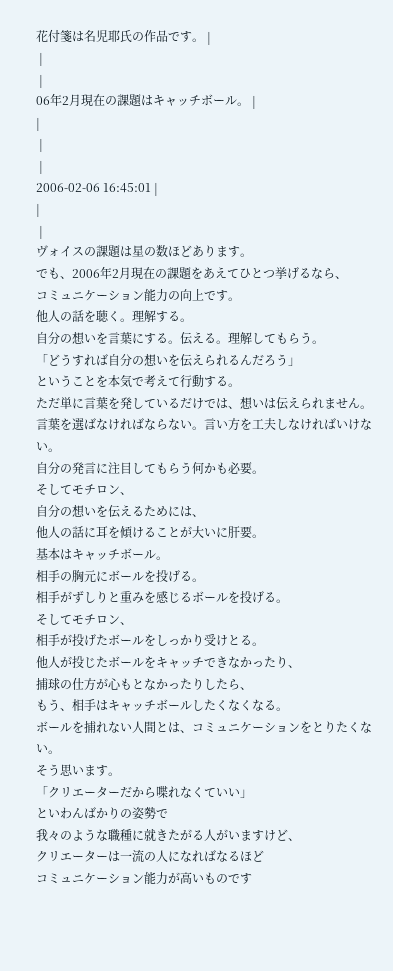花付箋は名児耶氏の作品です。 |
 |
 |
06年2月現在の課題はキャッチボール。 |
|
 |
 |
2006-02-06 16:45:01 |
|
 |
ヴォイスの課題は星の数ほどあります。
でも、2006年2月現在の課題をあえてひとつ挙げるなら、
コミュニケーション能力の向上です。
他人の話を聴く。理解する。
自分の想いを言葉にする。伝える。理解してもらう。
「どうすれば自分の想いを伝えられるんだろう」
ということを本気で考えて行動する。
ただ単に言葉を発しているだけでは、想いは伝えられません。
言葉を選ばなければならない。言い方を工夫しなければいけない。
自分の発言に注目してもらう何かも必要。
そしてモチロン、
自分の想いを伝えるためには、
他人の話に耳を傾けることが大いに肝要。
基本はキャッチボール。
相手の胸元にボールを投げる。
相手がずしりと重みを感じるボールを投げる。
そしてモチロン、
相手が投げたボールをしっかり受けとる。
他人が投じたボールをキャッチできなかったり、
捕球の仕方が心もとなかったりしたら、
もう、相手はキャッチボールしたくなくなる。
ボールを捕れない人間とは、コミュニケーションをとりたくない。
そう思います。
「クリエーターだから喋れなくていい」
といわんばかりの姿勢で
我々のような職種に就きたがる人がいますけど、
クリエーターは一流の人になればなるほど
コミュニケーション能力が高いものです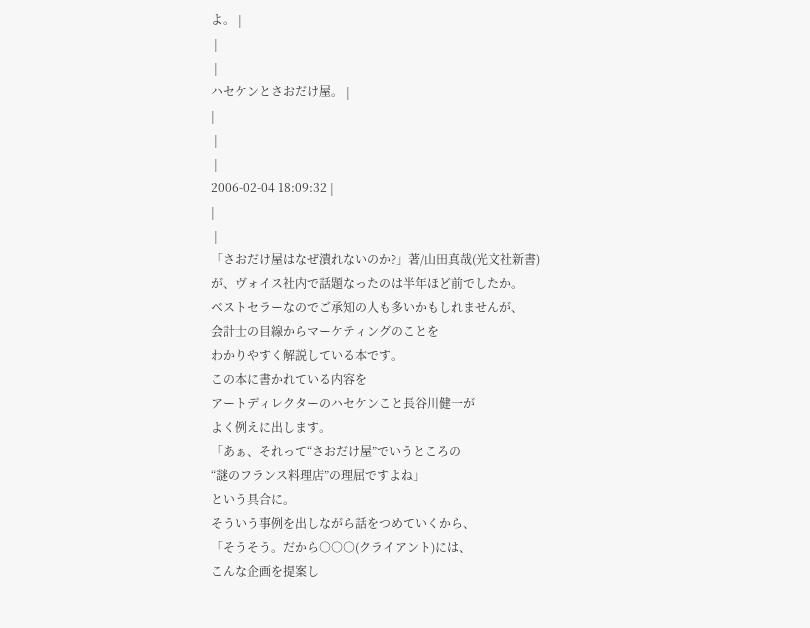よ。 |
 |
 |
ハセケンとさおだけ屋。 |
|
 |
 |
2006-02-04 18:09:32 |
|
 |
「さおだけ屋はなぜ潰れないのか?」著/山田真哉(光文社新書)
が、ヴォイス社内で話題なったのは半年ほど前でしたか。
ベストセラーなのでご承知の人も多いかもしれませんが、
会計士の目線からマーケティングのことを
わかりやすく解説している本です。
この本に書かれている内容を
アートディレクターのハセケンこと長谷川健一が
よく例えに出します。
「あぁ、それって“さおだけ屋”でいうところの
“謎のフランス料理店”の理屈ですよね」
という具合に。
そういう事例を出しながら話をつめていくから、
「そうそう。だから○○○(クライアント)には、
こんな企画を提案し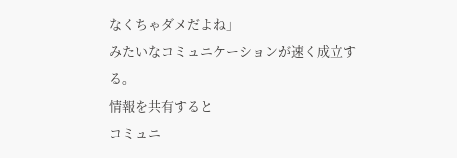なくちゃダメだよね」
みたいなコミュニケーションが速く成立する。
情報を共有すると
コミュニ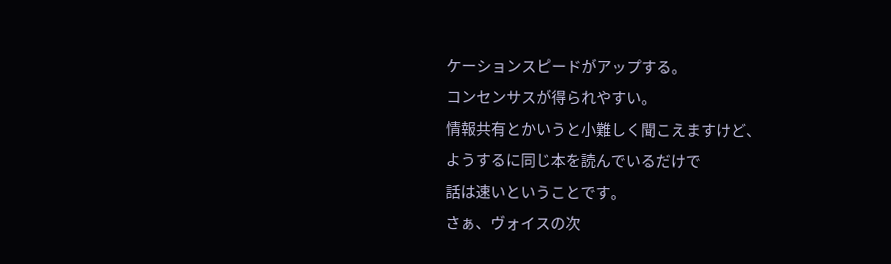ケーションスピードがアップする。
コンセンサスが得られやすい。
情報共有とかいうと小難しく聞こえますけど、
ようするに同じ本を読んでいるだけで
話は速いということです。
さぁ、ヴォイスの次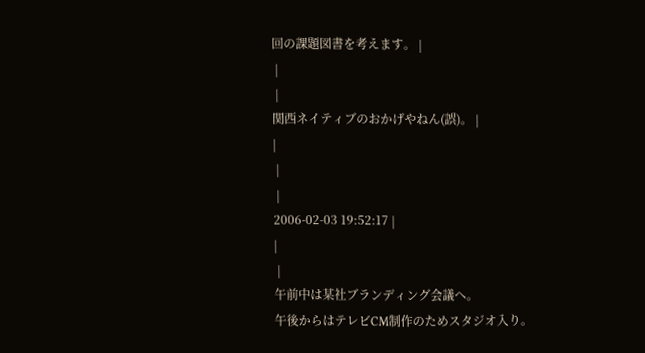回の課題図書を考えます。 |
 |
 |
関西ネイティブのおかげやねん(誤)。 |
|
 |
 |
2006-02-03 19:52:17 |
|
 |
午前中は某社ブランディング会議へ。
午後からはテレビCM制作のためスタジオ入り。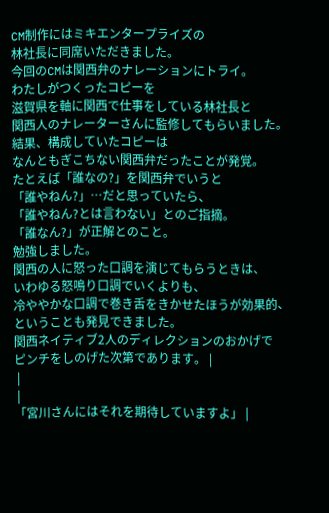CM制作にはミキエンタープライズの
林社長に同席いただきました。
今回のCMは関西弁のナレーションにトライ。
わたしがつくったコピーを
滋賀県を軸に関西で仕事をしている林社長と
関西人のナレーターさんに監修してもらいました。
結果、構成していたコピーは
なんともぎこちない関西弁だったことが発覚。
たとえば「誰なの?」を関西弁でいうと
「誰やねん?」…だと思っていたら、
「誰やねん?とは言わない」とのご指摘。
「誰なん?」が正解とのこと。
勉強しました。
関西の人に怒った口調を演じてもらうときは、
いわゆる怒鳴り口調でいくよりも、
冷ややかな口調で巻き舌をきかせたほうが効果的、
ということも発見できました。
関西ネイティブ2人のディレクションのおかげで
ピンチをしのげた次第であります。 |
 |
 |
「宮川さんにはそれを期待していますよ」 |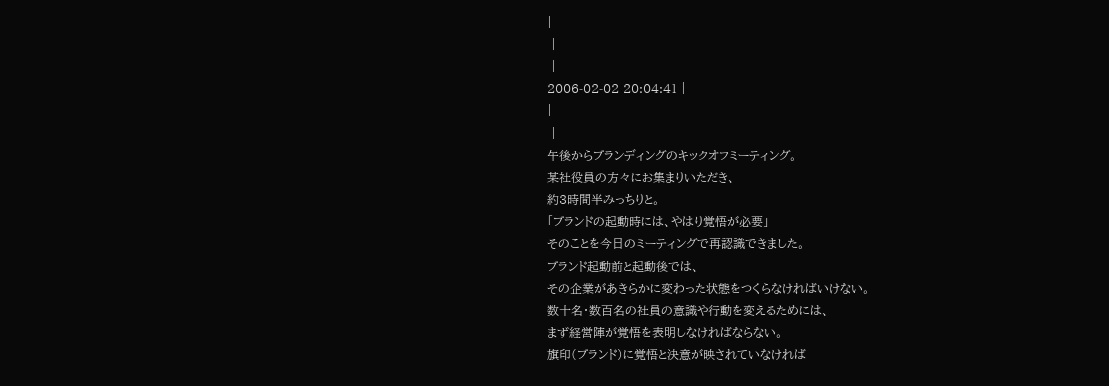|
 |
 |
2006-02-02 20:04:41 |
|
 |
午後からブランディングのキックオフミーティング。
某社役員の方々にお集まりいただき、
約3時間半みっちりと。
「ブランドの起動時には、やはり覚悟が必要」
そのことを今日のミーティングで再認識できました。
ブランド起動前と起動後では、
その企業があきらかに変わった状態をつくらなければいけない。
数十名・数百名の社員の意識や行動を変えるためには、
まず経営陣が覚悟を表明しなければならない。
旗印(ブランド)に覚悟と決意が映されていなければ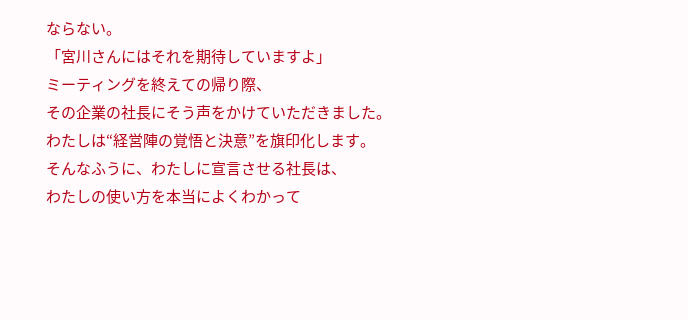ならない。
「宮川さんにはそれを期待していますよ」
ミーティングを終えての帰り際、
その企業の社長にそう声をかけていただきました。
わたしは“経営陣の覚悟と決意”を旗印化します。
そんなふうに、わたしに宣言させる社長は、
わたしの使い方を本当によくわかって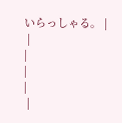いらっしゃる。 |
 |
|
|
|
 |